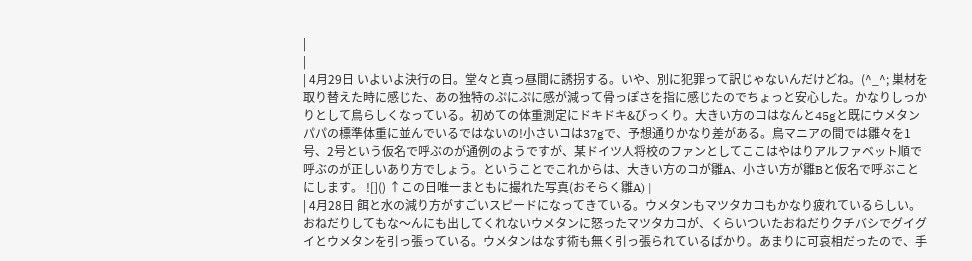|
|
| 4月29日 いよいよ決行の日。堂々と真っ昼間に誘拐する。いや、別に犯罪って訳じゃないんだけどね。(^_^; 巣材を取り替えた時に感じた、あの独特のぷにぷに感が減って骨っぽさを指に感じたのでちょっと安心した。かなりしっかりとして鳥らしくなっている。初めての体重測定にドキドキ&びっくり。大きい方のコはなんと45gと既にウメタンパパの標準体重に並んでいるではないの!小さいコは37gで、予想通りかなり差がある。鳥マニアの間では雛々を1号、2号という仮名で呼ぶのが通例のようですが、某ドイツ人将校のファンとしてここはやはりアルファベット順で呼ぶのが正しいあり方でしょう。ということでこれからは、大きい方のコが雛A、小さい方が雛Bと仮名で呼ぶことにします。 ![]() ↑この日唯一まともに撮れた写真(おそらく雛A) |
| 4月28日 餌と水の減り方がすごいスピードになってきている。ウメタンもマツタカコもかなり疲れているらしい。おねだりしてもな〜んにも出してくれないウメタンに怒ったマツタカコが、くらいついたおねだりクチバシでグイグイとウメタンを引っ張っている。ウメタンはなす術も無く引っ張られているばかり。あまりに可哀相だったので、手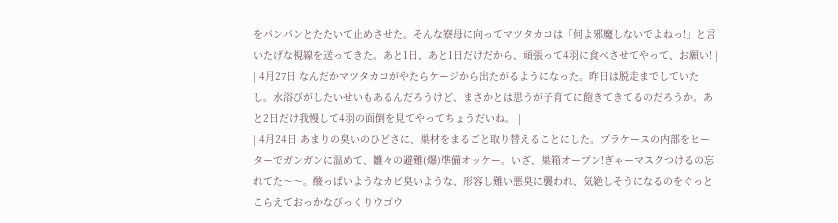をパンパンとたたいて止めさせた。そんな寮母に向ってマツタカコは「何よ邪魔しないでよねっ!」と言いたげな視線を送ってきた。あと1日、あと1日だけだから、頑張って4羽に食べさせてやって、お願い! |
| 4月27日 なんだかマツタカコがやたらケージから出たがるようになった。昨日は脱走までしていたし。水浴びがしたいせいもあるんだろうけど、まさかとは思うが子育てに飽きてきてるのだろうか。あと2日だけ我慢して4羽の面倒を見てやってちょうだいね。 |
| 4月24日 あまりの臭いのひどさに、巣材をまるごと取り替えることにした。プラケースの内部をヒーターでガンガンに温めて、雛々の避難(爆)準備オッケー。いざ、巣箱オープン!ぎゃーマスクつけるの忘れてた〜〜。酸っぱいようなカビ臭いような、形容し難い悪臭に襲われ、気絶しそうになるのをぐっとこらえておっかなびっくりウゴウ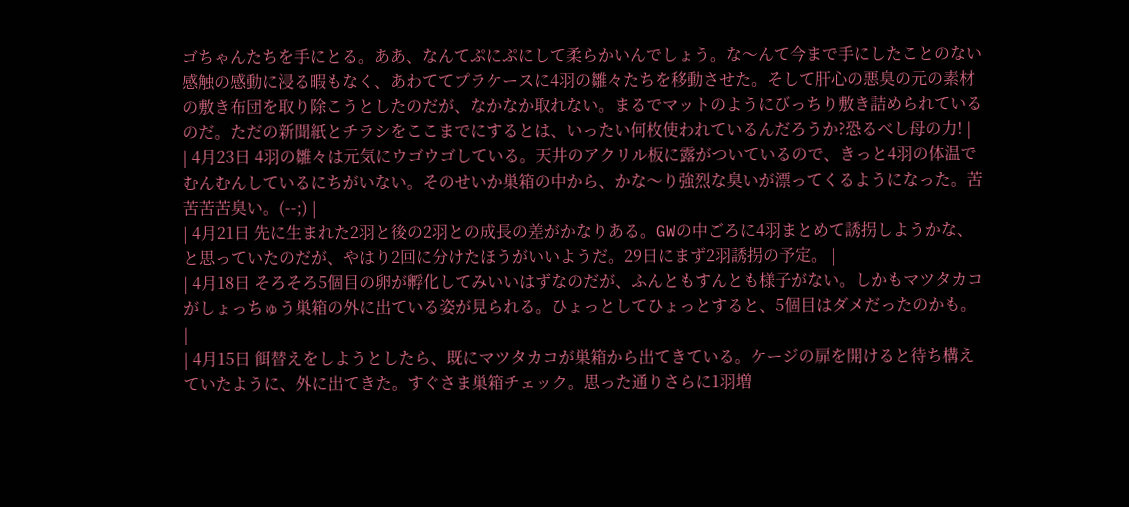ゴちゃんたちを手にとる。ああ、なんてぷにぷにして柔らかいんでしょう。な〜んて今まで手にしたことのない感触の感動に浸る暇もなく、あわててプラケースに4羽の雛々たちを移動させた。そして肝心の悪臭の元の素材の敷き布団を取り除こうとしたのだが、なかなか取れない。まるでマットのようにびっちり敷き詰められているのだ。ただの新聞紙とチラシをここまでにするとは、いったい何枚使われているんだろうか?恐るべし母の力! |
| 4月23日 4羽の雛々は元気にウゴウゴしている。天井のアクリル板に露がついているので、きっと4羽の体温でむんむんしているにちがいない。そのせいか巣箱の中から、かな〜り強烈な臭いが漂ってくるようになった。苦苦苦苦臭い。(--;) |
| 4月21日 先に生まれた2羽と後の2羽との成長の差がかなりある。GWの中ごろに4羽まとめて誘拐しようかな、と思っていたのだが、やはり2回に分けたほうがいいようだ。29日にまず2羽誘拐の予定。 |
| 4月18日 そろそろ5個目の卵が孵化してみいいはずなのだが、ふんともすんとも様子がない。しかもマツタカコがしょっちゅう巣箱の外に出ている姿が見られる。ひょっとしてひょっとすると、5個目はダメだったのかも。 |
| 4月15日 餌替えをしようとしたら、既にマツタカコが巣箱から出てきている。ケージの扉を開けると待ち構えていたように、外に出てきた。すぐさま巣箱チェック。思った通りさらに1羽増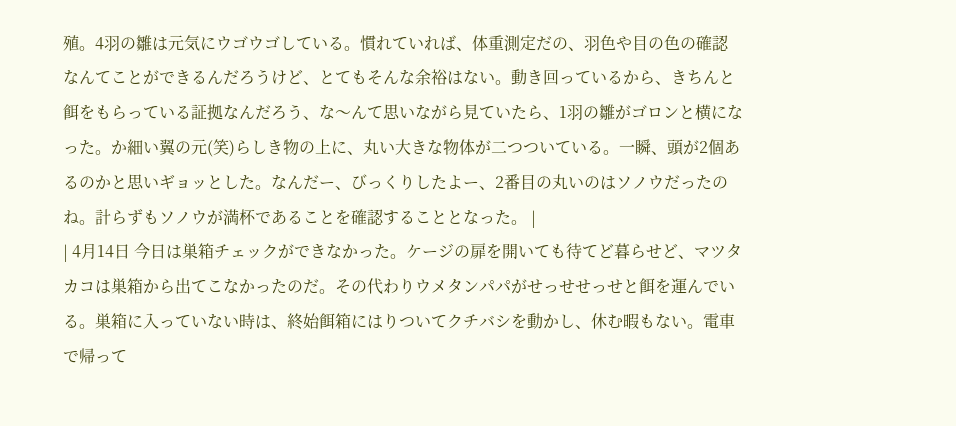殖。4羽の雛は元気にウゴウゴしている。慣れていれば、体重測定だの、羽色や目の色の確認なんてことができるんだろうけど、とてもそんな余裕はない。動き回っているから、きちんと餌をもらっている証拠なんだろう、な〜んて思いながら見ていたら、1羽の雛がゴロンと横になった。か細い翼の元(笑)らしき物の上に、丸い大きな物体が二つついている。一瞬、頭が2個あるのかと思いギョッとした。なんだー、びっくりしたよー、2番目の丸いのはソノウだったのね。計らずもソノウが満杯であることを確認することとなった。 |
| 4月14日 今日は巣箱チェックができなかった。ケージの扉を開いても待てど暮らせど、マツタカコは巣箱から出てこなかったのだ。その代わりウメタンパパがせっせせっせと餌を運んでいる。巣箱に入っていない時は、終始餌箱にはりついてクチバシを動かし、休む暇もない。電車で帰って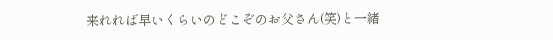来れれば早いくらいのどこぞのお父さん(笑)と一緒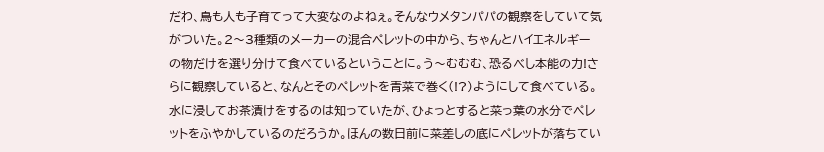だわ、鳥も人も子育てって大変なのよねぇ。そんなウメタンパパの観察をしていて気がついた。2〜3種類のメーカーの混合ペレットの中から、ちゃんとハイエネルギーの物だけを選り分けて食べているということに。う〜むむむ、恐るべし本能の力!さらに観察していると、なんとそのペレットを青菜で巻く(!?)ようにして食べている。水に浸してお茶漬けをするのは知っていたが、ひょっとすると菜っ葉の水分でペレットをふやかしているのだろうか。ほんの数日前に菜差しの底にペレットが落ちてい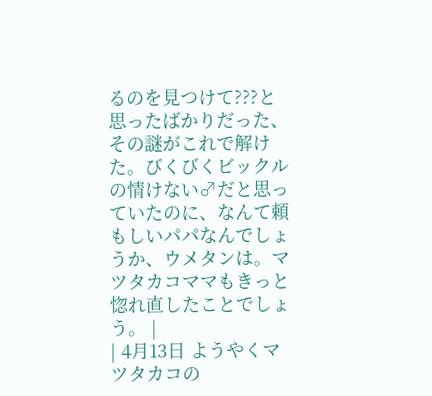るのを見つけて???と思ったばかりだった、その謎がこれで解けた。びくびくビックルの情けない♂だと思っていたのに、なんて頼もしいパパなんでしょうか、ウメタンは。マツタカコママもきっと惚れ直したことでしょう。 |
| 4月13日 ようやくマツタカコの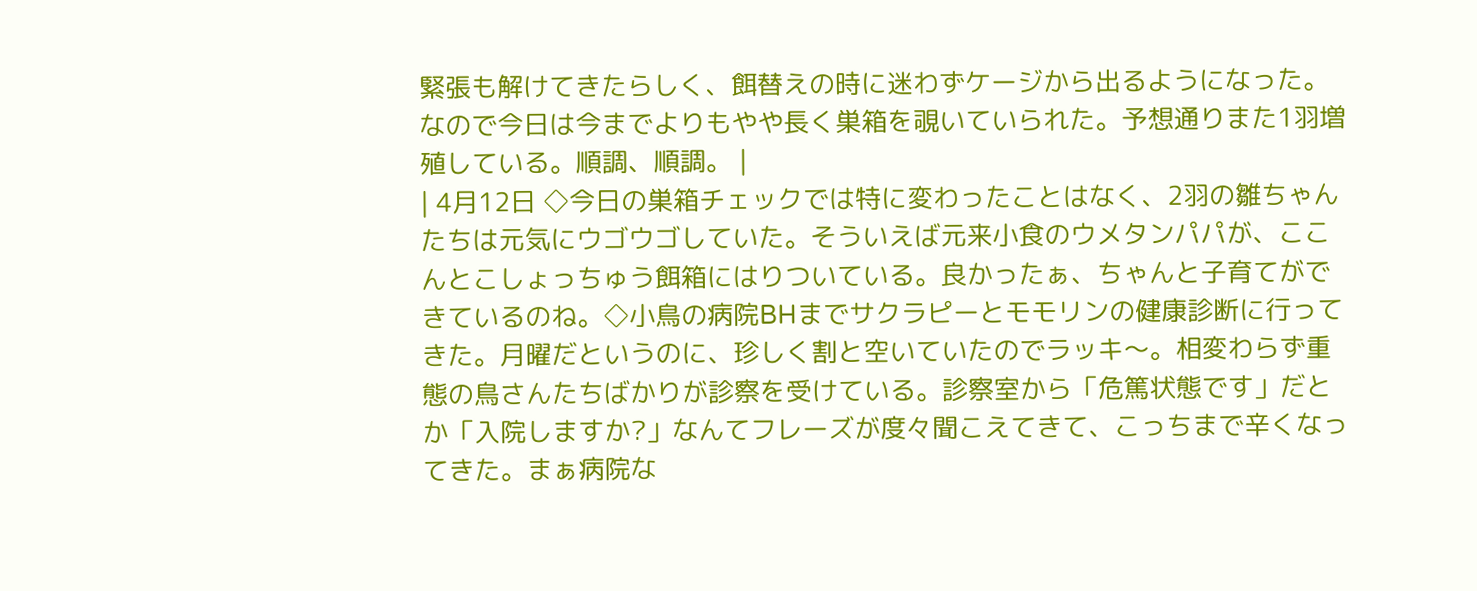緊張も解けてきたらしく、餌替えの時に迷わずケージから出るようになった。なので今日は今までよりもやや長く巣箱を覗いていられた。予想通りまた1羽増殖している。順調、順調。 |
| 4月12日 ◇今日の巣箱チェックでは特に変わったことはなく、2羽の雛ちゃんたちは元気にウゴウゴしていた。そういえば元来小食のウメタンパパが、ここんとこしょっちゅう餌箱にはりついている。良かったぁ、ちゃんと子育てができているのね。◇小鳥の病院BHまでサクラピーとモモリンの健康診断に行ってきた。月曜だというのに、珍しく割と空いていたのでラッキ〜。相変わらず重態の鳥さんたちばかりが診察を受けている。診察室から「危篤状態です」だとか「入院しますか?」なんてフレーズが度々聞こえてきて、こっちまで辛くなってきた。まぁ病院な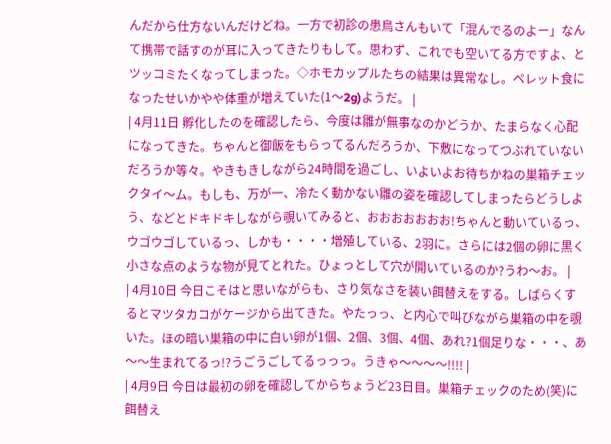んだから仕方ないんだけどね。一方で初診の患鳥さんもいて「混んでるのよー」なんて携帯で話すのが耳に入ってきたりもして。思わず、これでも空いてる方ですよ、とツッコミたくなってしまった。◇ホモカップルたちの結果は異常なし。ペレット食になったせいかやや体重が増えていた(1〜2g)ようだ。 |
| 4月11日 孵化したのを確認したら、今度は雛が無事なのかどうか、たまらなく心配になってきた。ちゃんと御飯をもらってるんだろうか、下敷になってつぶれていないだろうか等々。やきもきしながら24時間を過ごし、いよいよお待ちかねの巣箱チェックタイ〜ム。もしも、万が一、冷たく動かない雛の姿を確認してしまったらどうしよう、などとドキドキしながら覗いてみると、おおおおおおお!ちゃんと動いているっ、ウゴウゴしているっ、しかも・・・・増殖している、2羽に。さらには2個の卵に黒く小さな点のような物が見てとれた。ひょっとして穴が開いているのか?うわ〜お。 |
| 4月10日 今日こそはと思いながらも、さり気なさを装い餌替えをする。しばらくするとマツタカコがケージから出てきた。やたっっ、と内心で叫びながら巣箱の中を覗いた。ほの暗い巣箱の中に白い卵が1個、2個、3個、4個、あれ?1個足りな・・・、あ〜〜生まれてるっ!?うごうごしてるっっっ。うきゃ〜〜〜〜!!!! |
| 4月9日 今日は最初の卵を確認してからちょうど23日目。巣箱チェックのため(笑)に餌替え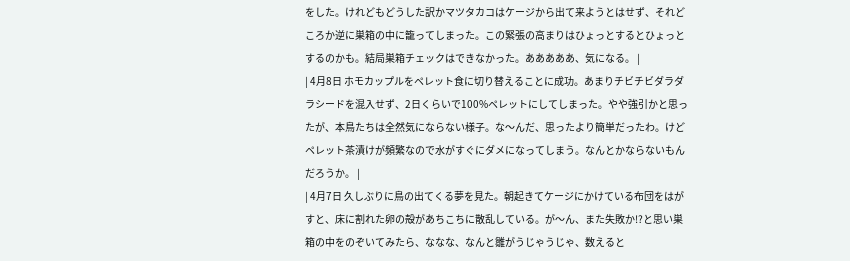をした。けれどもどうした訳かマツタカコはケージから出て来ようとはせず、それどころか逆に巣箱の中に籠ってしまった。この緊張の高まりはひょっとするとひょっとするのかも。結局巣箱チェックはできなかった。あああああ、気になる。 |
| 4月8日 ホモカップルをペレット食に切り替えることに成功。あまりチビチビダラダラシードを混入せず、2日くらいで100%ペレットにしてしまった。やや強引かと思ったが、本鳥たちは全然気にならない様子。な〜んだ、思ったより簡単だったわ。けどペレット茶漬けが頻繁なので水がすぐにダメになってしまう。なんとかならないもんだろうか。 |
| 4月7日 久しぶりに鳥の出てくる夢を見た。朝起きてケージにかけている布団をはがすと、床に割れた卵の殻があちこちに散乱している。が〜ん、また失敗か!?と思い巣箱の中をのぞいてみたら、ななな、なんと雛がうじゃうじゃ、数えると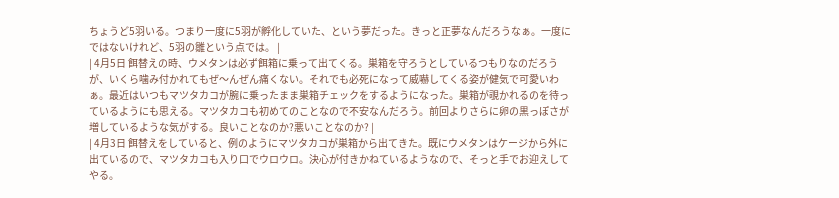ちょうど5羽いる。つまり一度に5羽が孵化していた、という夢だった。きっと正夢なんだろうなぁ。一度にではないけれど、5羽の雛という点では。 |
| 4月5日 餌替えの時、ウメタンは必ず餌箱に乗って出てくる。巣箱を守ろうとしているつもりなのだろうが、いくら噛み付かれてもぜ〜んぜん痛くない。それでも必死になって威嚇してくる姿が健気で可愛いわぁ。最近はいつもマツタカコが腕に乗ったまま巣箱チェックをするようになった。巣箱が覗かれるのを待っているようにも思える。マツタカコも初めてのことなので不安なんだろう。前回よりさらに卵の黒っぽさが増しているような気がする。良いことなのか?悪いことなのか? |
| 4月3日 餌替えをしていると、例のようにマツタカコが巣箱から出てきた。既にウメタンはケージから外に出ているので、マツタカコも入り口でウロウロ。決心が付きかねているようなので、そっと手でお迎えしてやる。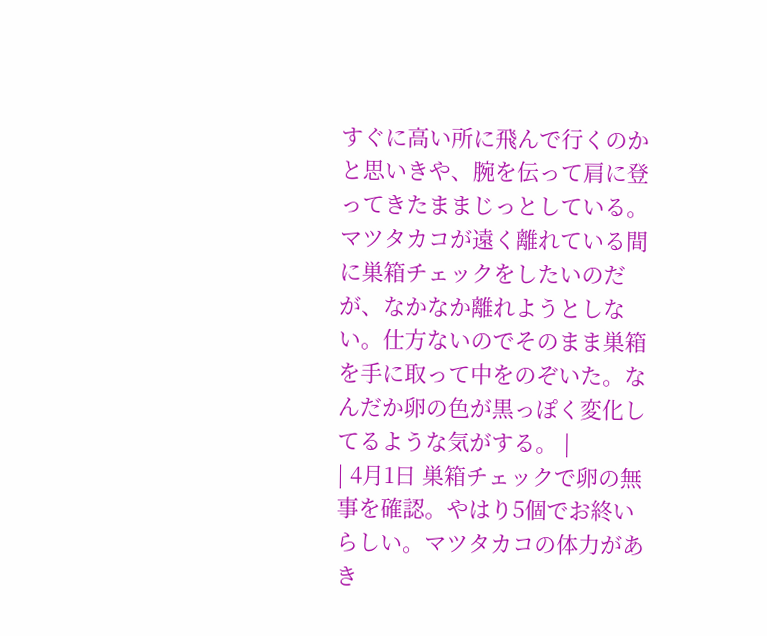すぐに高い所に飛んで行くのかと思いきや、腕を伝って肩に登ってきたままじっとしている。マツタカコが遠く離れている間に巣箱チェックをしたいのだが、なかなか離れようとしない。仕方ないのでそのまま巣箱を手に取って中をのぞいた。なんだか卵の色が黒っぽく変化してるような気がする。 |
| 4月1日 巣箱チェックで卵の無事を確認。やはり5個でお終いらしい。マツタカコの体力があき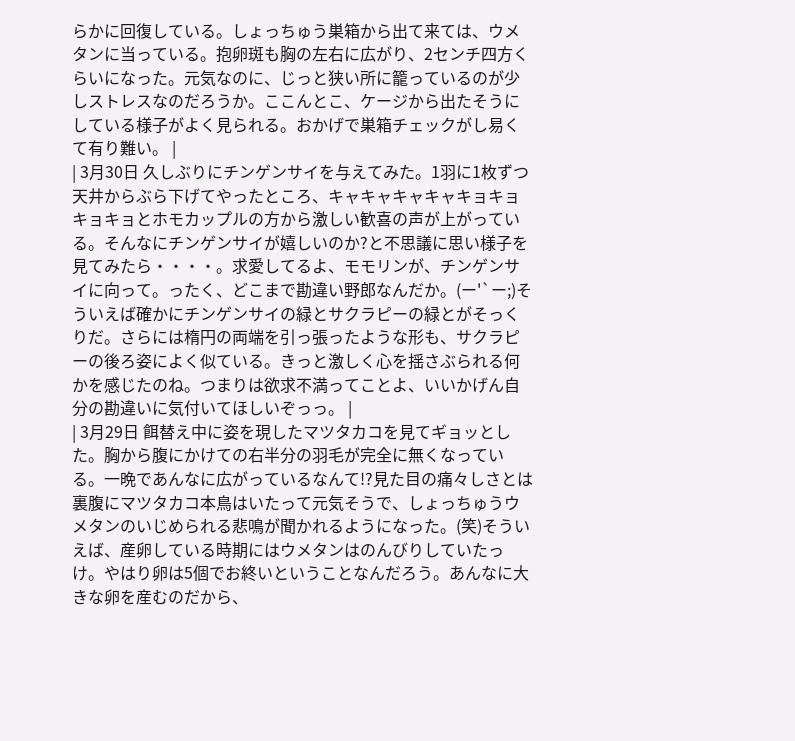らかに回復している。しょっちゅう巣箱から出て来ては、ウメタンに当っている。抱卵斑も胸の左右に広がり、2センチ四方くらいになった。元気なのに、じっと狭い所に籠っているのが少しストレスなのだろうか。ここんとこ、ケージから出たそうにしている様子がよく見られる。おかげで巣箱チェックがし易くて有り難い。 |
| 3月30日 久しぶりにチンゲンサイを与えてみた。1羽に1枚ずつ天井からぶら下げてやったところ、キャキャキャキャキョキョキョキョとホモカップルの方から激しい歓喜の声が上がっている。そんなにチンゲンサイが嬉しいのか?と不思議に思い様子を見てみたら・・・・。求愛してるよ、モモリンが、チンゲンサイに向って。ったく、どこまで勘違い野郎なんだか。(ー'`ー;)そういえば確かにチンゲンサイの緑とサクラピーの緑とがそっくりだ。さらには楕円の両端を引っ張ったような形も、サクラピーの後ろ姿によく似ている。きっと激しく心を揺さぶられる何かを感じたのね。つまりは欲求不満ってことよ、いいかげん自分の勘違いに気付いてほしいぞっっ。 |
| 3月29日 餌替え中に姿を現したマツタカコを見てギョッとした。胸から腹にかけての右半分の羽毛が完全に無くなっている。一晩であんなに広がっているなんて!?見た目の痛々しさとは裏腹にマツタカコ本鳥はいたって元気そうで、しょっちゅうウメタンのいじめられる悲鳴が聞かれるようになった。(笑)そういえば、産卵している時期にはウメタンはのんびりしていたっけ。やはり卵は5個でお終いということなんだろう。あんなに大きな卵を産むのだから、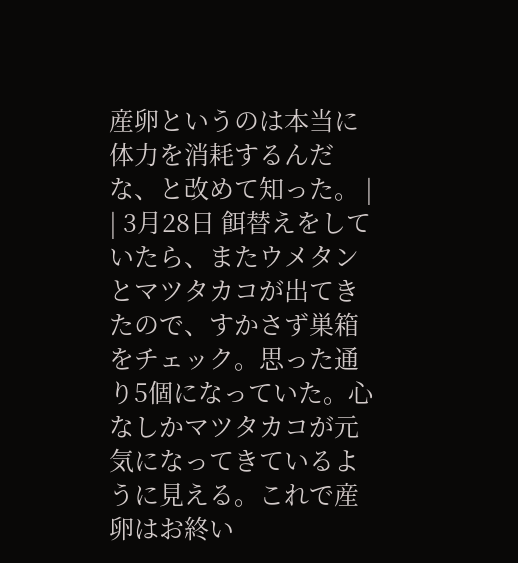産卵というのは本当に体力を消耗するんだな、と改めて知った。 |
| 3月28日 餌替えをしていたら、またウメタンとマツタカコが出てきたので、すかさず巣箱をチェック。思った通り5個になっていた。心なしかマツタカコが元気になってきているように見える。これで産卵はお終い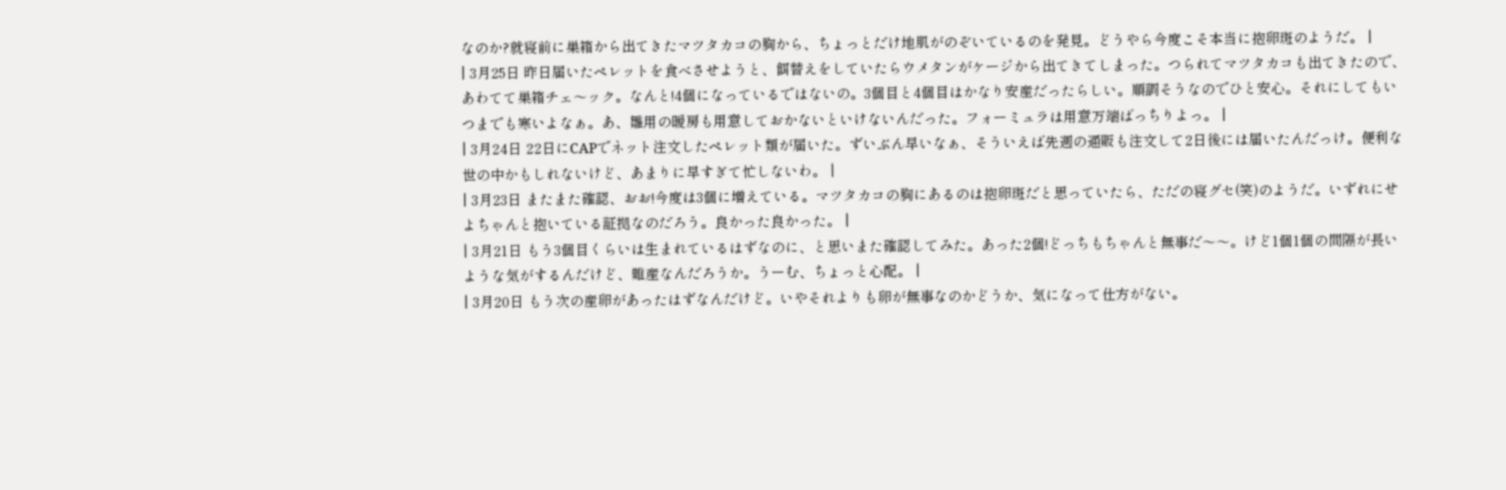なのか?就寝前に巣箱から出てきたマツタカコの胸から、ちょっとだけ地肌がのぞいているのを発見。どうやら今度こそ本当に抱卵斑のようだ。 |
| 3月25日 昨日届いたペレットを食べさせようと、餌替えをしていたらウメタンがケージから出てきてしまった。つられてマツタカコも出てきたので、あわてて巣箱チェ〜ック。なんと!4個になっているではないの。3個目と4個目はかなり安産だったらしい。順調そうなのでひと安心。それにしてもいつまでも寒いよなぁ。あ、雛用の暖房も用意しておかないといけないんだった。フォーミュラは用意万端ばっちりよっ。 |
| 3月24日 22日にCAPでネット注文したペレット類が届いた。ずいぶん早いなぁ、そういえば先週の通販も注文して2日後には届いたんだっけ。便利な世の中かもしれないけど、あまりに早すぎて忙しないわ。 |
| 3月23日 またまた確認、おお!今度は3個に増えている。マツタカコの胸にあるのは抱卵斑だと思っていたら、ただの寝グセ(笑)のようだ。いずれにせよちゃんと抱いている証拠なのだろう。良かった良かった。 |
| 3月21日 もう3個目くらいは生まれているはずなのに、と思いまた確認してみた。あった2個!どっちもちゃんと無事だ〜〜。けど1個1個の間隔が長いような気がするんだけど、難産なんだろうか。うーむ、ちょっと心配。 |
| 3月20日 もう次の産卵があったはずなんだけど。いやそれよりも卵が無事なのかどうか、気になって仕方がない。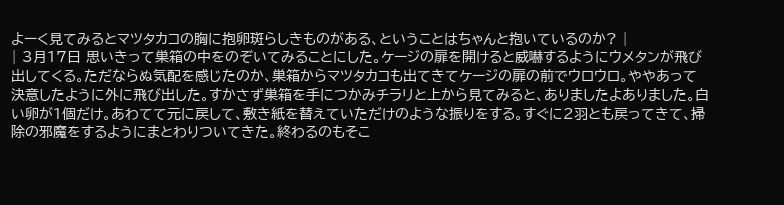よーく見てみるとマツタカコの胸に抱卵斑らしきものがある、ということはちゃんと抱いているのか? |
| 3月17日 思いきって巣箱の中をのぞいてみることにした。ケージの扉を開けると威嚇するようにウメタンが飛び出してくる。ただならぬ気配を感じたのか、巣箱からマツタカコも出てきてケージの扉の前でウロウロ。ややあって決意したように外に飛び出した。すかさず巣箱を手につかみチラリと上から見てみると、ありましたよありました。白い卵が1個だけ。あわてて元に戻して、敷き紙を替えていただけのような振りをする。すぐに2羽とも戻ってきて、掃除の邪魔をするようにまとわりついてきた。終わるのもそこ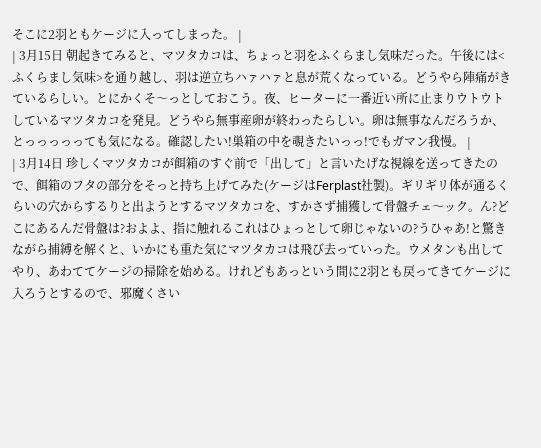そこに2羽ともケージに入ってしまった。 |
| 3月15日 朝起きてみると、マツタカコは、ちょっと羽をふくらまし気味だった。午後には<ふくらまし気味>を通り越し、羽は逆立ちハァハァと息が荒くなっている。どうやら陣痛がきているらしい。とにかくそ〜っとしておこう。夜、ヒーターに一番近い所に止まりウトウトしているマツタカコを発見。どうやら無事産卵が終わったらしい。卵は無事なんだろうか、とっっっっっても気になる。確認したい!巣箱の中を覗きたいっっ!でもガマン我慢。 |
| 3月14日 珍しくマツタカコが餌箱のすぐ前で「出して」と言いたげな視線を送ってきたので、餌箱のフタの部分をそっと持ち上げてみた(ケージはFerplast社製)。ギリギリ体が通るくらいの穴からするりと出ようとするマツタカコを、すかさず捕獲して骨盤チェ〜ック。ん?どこにあるんだ骨盤は?およよ、指に触れるこれはひょっとして卵じゃないの?うひゃあ!と驚きながら捕縛を解くと、いかにも重た気にマツタカコは飛び去っていった。ウメタンも出してやり、あわててケージの掃除を始める。けれどもあっという間に2羽とも戻ってきてケージに入ろうとするので、邪魔くさい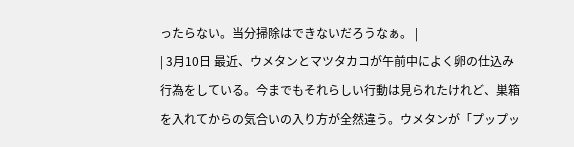ったらない。当分掃除はできないだろうなぁ。 |
| 3月10日 最近、ウメタンとマツタカコが午前中によく卵の仕込み行為をしている。今までもそれらしい行動は見られたけれど、巣箱を入れてからの気合いの入り方が全然違う。ウメタンが「プップッ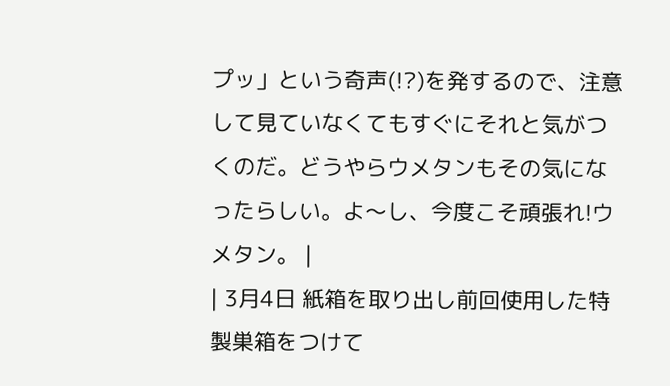プッ」という奇声(!?)を発するので、注意して見ていなくてもすぐにそれと気がつくのだ。どうやらウメタンもその気になったらしい。よ〜し、今度こそ頑張れ!ウメタン。 |
| 3月4日 紙箱を取り出し前回使用した特製巣箱をつけて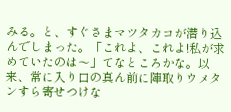みる。と、すぐさまマツタカコが潜り込んでしまった。「これよ、これよ!私が求めていたのは〜」てなところかな。以来、常に入り口の真ん前に陣取りウメタンすら寄せつけな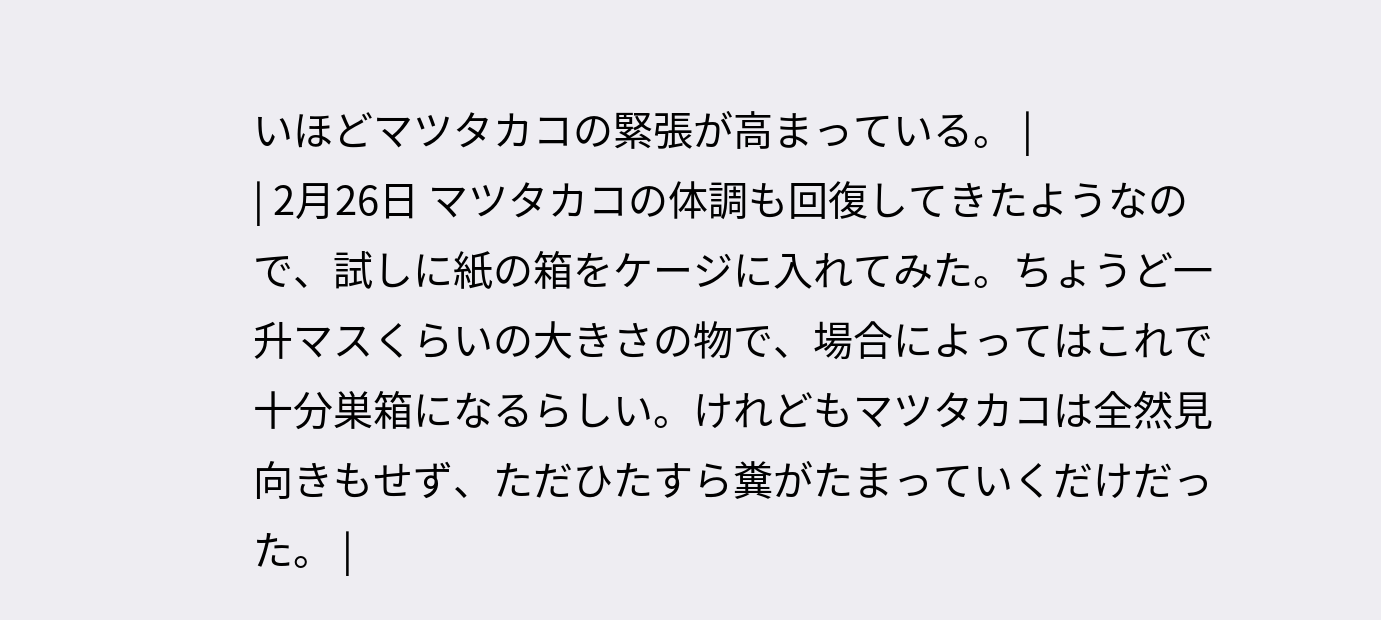いほどマツタカコの緊張が高まっている。 |
| 2月26日 マツタカコの体調も回復してきたようなので、試しに紙の箱をケージに入れてみた。ちょうど一升マスくらいの大きさの物で、場合によってはこれで十分巣箱になるらしい。けれどもマツタカコは全然見向きもせず、ただひたすら糞がたまっていくだけだった。 |